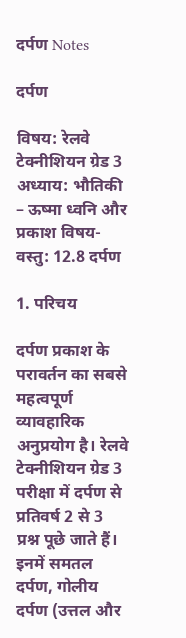दर्पण Notes

दर्पण

विषय: रेलवे टेक्नीशियन ग्रेड 3 अध्याय: भौतिकी – ऊष्मा ध्वनि और प्रकाश विषय-वस्तु: 12.8 दर्पण

1. परिचय

दर्पण प्रकाश के परावर्तन का सबसे महत्वपूर्ण व्यावहारिक अनुप्रयोग है। रेलवे टेक्नीशियन ग्रेड 3 परीक्षा में दर्पण से प्रतिवर्ष 2 से 3 प्रश्न पूछे जाते हैं। इनमें समतल दर्पण, गोलीय दर्पण (उत्तल और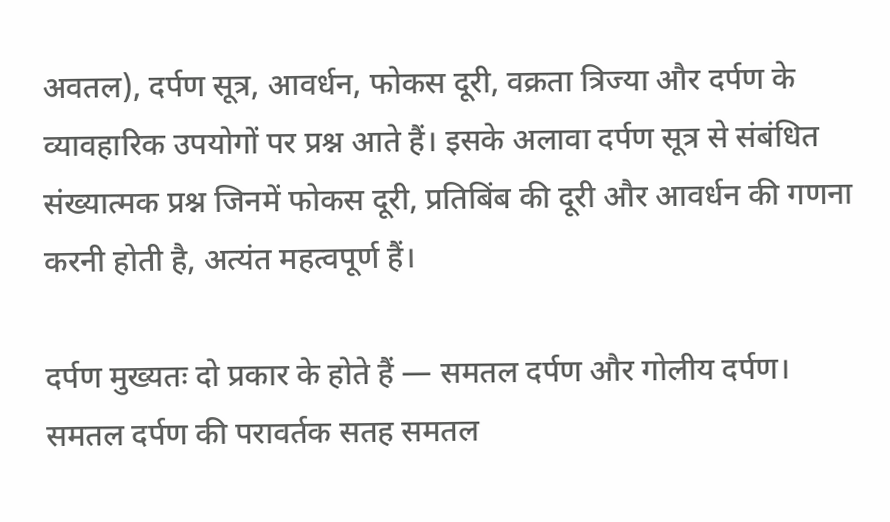अवतल), दर्पण सूत्र, आवर्धन, फोकस दूरी, वक्रता त्रिज्या और दर्पण के व्यावहारिक उपयोगों पर प्रश्न आते हैं। इसके अलावा दर्पण सूत्र से संबंधित संख्यात्मक प्रश्न जिनमें फोकस दूरी, प्रतिबिंब की दूरी और आवर्धन की गणना करनी होती है, अत्यंत महत्वपूर्ण हैं।

दर्पण मुख्यतः दो प्रकार के होते हैं — समतल दर्पण और गोलीय दर्पण। समतल दर्पण की परावर्तक सतह समतल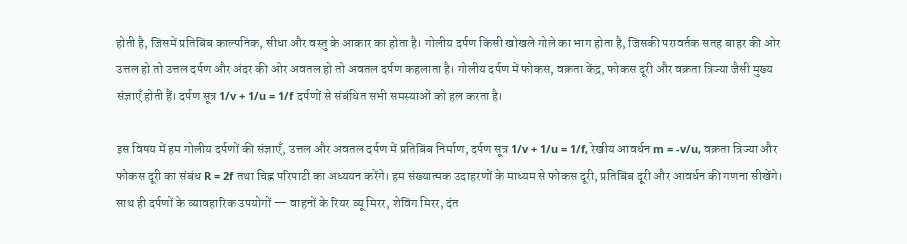होती है, जिसमें प्रतिबिंब काल्पनिक, सीधा और वस्तु के आकार का होता है। गोलीय दर्पण किसी खोखले गोले का भाग होता है, जिसकी परावर्तक सतह बाहर की ओर उत्तल हो तो उत्तल दर्पण और अंदर की ओर अवतल हो तो अवतल दर्पण कहलाता है। गोलीय दर्पण में फोकस, वक्रता केंद्र, फोकस दूरी और वक्रता त्रिज्या जैसी मुख्य संज्ञाएँ होती हैं। दर्पण सूत्र 1/v + 1/u = 1/f दर्पणों से संबंधित सभी समस्याओं को हल करता है।

इस विषय में हम गोलीय दर्पणों की संज्ञाएँ, उत्तल और अवतल दर्पण में प्रतिबिंब निर्माण, दर्पण सूत्र 1/v + 1/u = 1/f, रेखीय आवर्धन m = -v/u, वक्रता त्रिज्या और फोकस दूरी का संबंध R = 2f तथा चिह्न परिपाटी का अध्ययन करेंगे। हम संख्यात्मक उदाहरणों के माध्यम से फोकस दूरी, प्रतिबिंब दूरी और आवर्धन की गणना सीखेंगे। साथ ही दर्पणों के व्यावहारिक उपयोगों — वाहनों के रियर व्यू मिरर, शेविंग मिरर, दंत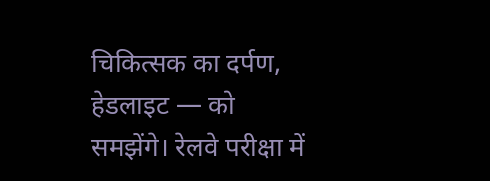चिकित्सक का दर्पण, हेडलाइट — को समझेंगे। रेलवे परीक्षा में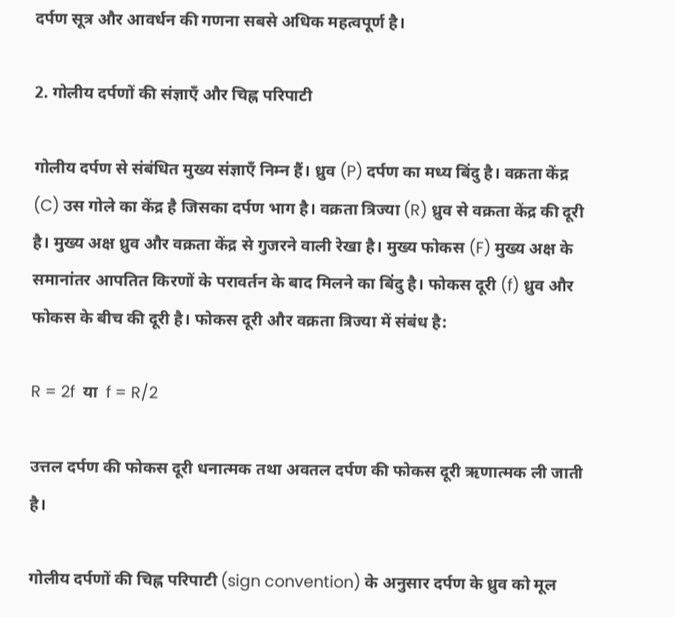दर्पण सूत्र और आवर्धन की गणना सबसे अधिक महत्वपूर्ण है।

2. गोलीय दर्पणों की संज्ञाएँ और चिह्न परिपाटी

गोलीय दर्पण से संबंधित मुख्य संज्ञाएँ निम्न हैं। ध्रुव (P) दर्पण का मध्य बिंदु है। वक्रता केंद्र (C) उस गोले का केंद्र है जिसका दर्पण भाग है। वक्रता त्रिज्या (R) ध्रुव से वक्रता केंद्र की दूरी है। मुख्य अक्ष ध्रुव और वक्रता केंद्र से गुजरने वाली रेखा है। मुख्य फोकस (F) मुख्य अक्ष के समानांतर आपतित किरणों के परावर्तन के बाद मिलने का बिंदु है। फोकस दूरी (f) ध्रुव और फोकस के बीच की दूरी है। फोकस दूरी और वक्रता त्रिज्या में संबंध है:

R = 2f  या  f = R/2

उत्तल दर्पण की फोकस दूरी धनात्मक तथा अवतल दर्पण की फोकस दूरी ऋणात्मक ली जाती है।

गोलीय दर्पणों की चिह्न परिपाटी (sign convention) के अनुसार दर्पण के ध्रुव को मूल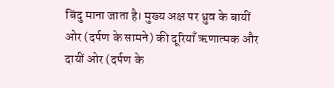बिंदु माना जाता है। मुख्य अक्ष पर ध्रुव के बायीं ओर (दर्पण के सामने) की दूरियाँ ऋणात्मक और दायीं ओर (दर्पण के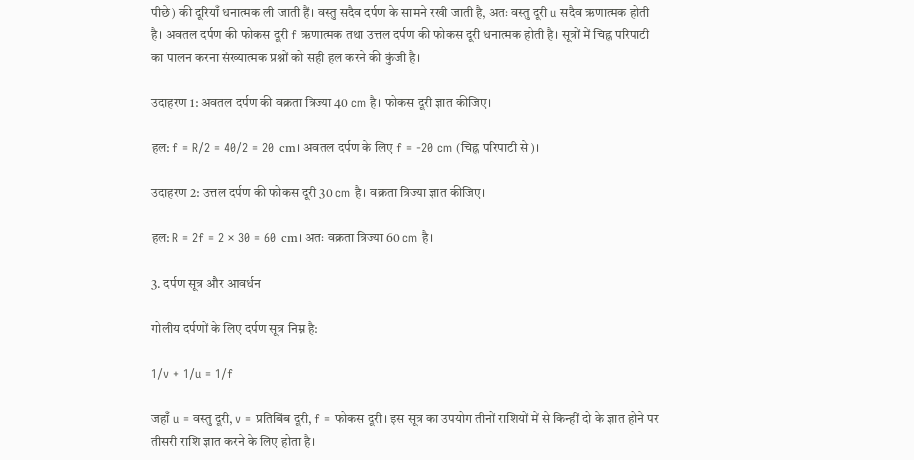पीछे) की दूरियाँ धनात्मक ली जाती हैं। वस्तु सदैव दर्पण के सामने रखी जाती है, अतः वस्तु दूरी u सदैव ऋणात्मक होती है। अवतल दर्पण की फोकस दूरी f ऋणात्मक तथा उत्तल दर्पण की फोकस दूरी धनात्मक होती है। सूत्रों में चिह्न परिपाटी का पालन करना संख्यात्मक प्रश्नों को सही हल करने की कुंजी है।

उदाहरण 1: अवतल दर्पण की वक्रता त्रिज्या 40 cm है। फोकस दूरी ज्ञात कीजिए।

हल: f = R/2 = 40/2 = 20 cm। अवतल दर्पण के लिए f = -20 cm (चिह्न परिपाटी से)।

उदाहरण 2: उत्तल दर्पण की फोकस दूरी 30 cm है। वक्रता त्रिज्या ज्ञात कीजिए।

हल: R = 2f = 2 × 30 = 60 cm। अतः वक्रता त्रिज्या 60 cm है।

3. दर्पण सूत्र और आवर्धन

गोलीय दर्पणों के लिए दर्पण सूत्र निम्न है:

1/v + 1/u = 1/f

जहाँ u = वस्तु दूरी, v = प्रतिबिंब दूरी, f = फोकस दूरी। इस सूत्र का उपयोग तीनों राशियों में से किन्हीं दो के ज्ञात होने पर तीसरी राशि ज्ञात करने के लिए होता है।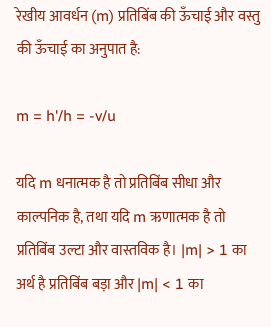रेखीय आवर्धन (m) प्रतिबिंब की ऊँचाई और वस्तु की ऊँचाई का अनुपात है:

m = h'/h = -v/u

यदि m धनात्मक है तो प्रतिबिंब सीधा और काल्पनिक है, तथा यदि m ऋणात्मक है तो प्रतिबिंब उल्टा और वास्तविक है। |m| > 1 का अर्थ है प्रतिबिंब बड़ा और |m| < 1 का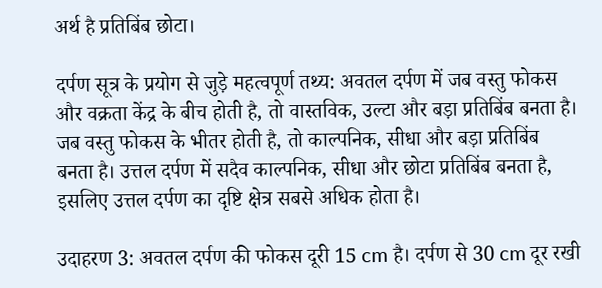अर्थ है प्रतिबिंब छोटा।

दर्पण सूत्र के प्रयोग से जुड़े महत्वपूर्ण तथ्य: अवतल दर्पण में जब वस्तु फोकस और वक्रता केंद्र के बीच होती है, तो वास्तविक, उल्टा और बड़ा प्रतिबिंब बनता है। जब वस्तु फोकस के भीतर होती है, तो काल्पनिक, सीधा और बड़ा प्रतिबिंब बनता है। उत्तल दर्पण में सदैव काल्पनिक, सीधा और छोटा प्रतिबिंब बनता है, इसलिए उत्तल दर्पण का दृष्टि क्षेत्र सबसे अधिक होता है।

उदाहरण 3: अवतल दर्पण की फोकस दूरी 15 cm है। दर्पण से 30 cm दूर रखी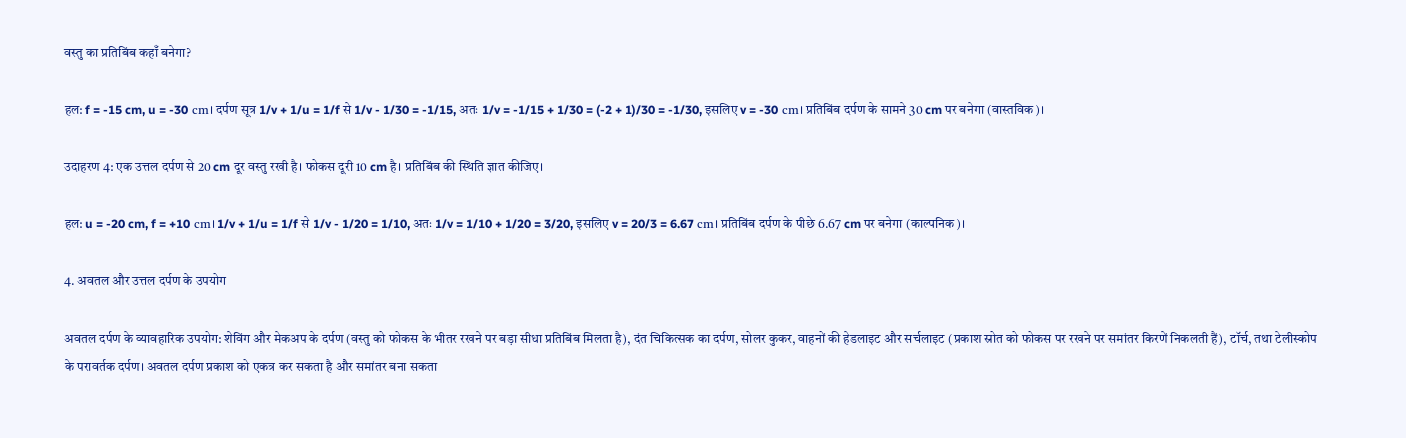वस्तु का प्रतिबिंब कहाँ बनेगा?

हल: f = -15 cm, u = -30 cm। दर्पण सूत्र 1/v + 1/u = 1/f से 1/v - 1/30 = -1/15, अतः 1/v = -1/15 + 1/30 = (-2 + 1)/30 = -1/30, इसलिए v = -30 cm। प्रतिबिंब दर्पण के सामने 30 cm पर बनेगा (वास्तविक)।

उदाहरण 4: एक उत्तल दर्पण से 20 cm दूर वस्तु रखी है। फोकस दूरी 10 cm है। प्रतिबिंब की स्थिति ज्ञात कीजिए।

हल: u = -20 cm, f = +10 cm। 1/v + 1/u = 1/f से 1/v - 1/20 = 1/10, अतः 1/v = 1/10 + 1/20 = 3/20, इसलिए v = 20/3 = 6.67 cm। प्रतिबिंब दर्पण के पीछे 6.67 cm पर बनेगा (काल्पनिक)।

4. अवतल और उत्तल दर्पण के उपयोग

अवतल दर्पण के व्यावहारिक उपयोग: शेविंग और मेकअप के दर्पण (वस्तु को फोकस के भीतर रखने पर बड़ा सीधा प्रतिबिंब मिलता है), दंत चिकित्सक का दर्पण, सोलर कुकर, वाहनों की हेडलाइट और सर्चलाइट (प्रकाश स्रोत को फोकस पर रखने पर समांतर किरणें निकलती हैं), टॉर्च, तथा टेलीस्कोप के परावर्तक दर्पण। अवतल दर्पण प्रकाश को एकत्र कर सकता है और समांतर बना सकता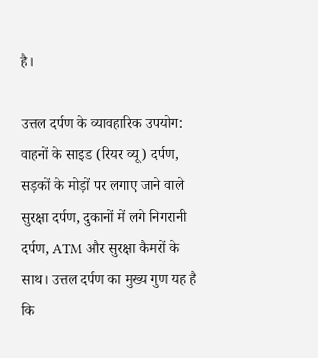है।

उत्तल दर्पण के व्यावहारिक उपयोग: वाहनों के साइड (रियर व्यू) दर्पण, सड़कों के मोड़ों पर लगाए जाने वाले सुरक्षा दर्पण, दुकानों में लगे निगरानी दर्पण, ATM और सुरक्षा कैमरों के साथ। उत्तल दर्पण का मुख्य गुण यह है कि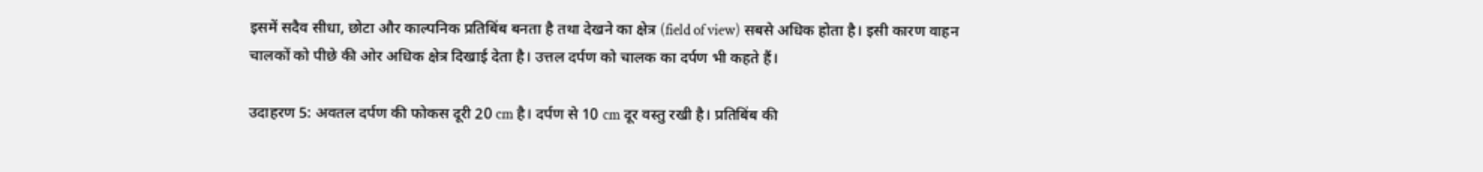इसमें सदैव सीधा, छोटा और काल्पनिक प्रतिबिंब बनता है तथा देखने का क्षेत्र (field of view) सबसे अधिक होता है। इसी कारण वाहन चालकों को पीछे की ओर अधिक क्षेत्र दिखाई देता है। उत्तल दर्पण को चालक का दर्पण भी कहते हैं।

उदाहरण 5: अवतल दर्पण की फोकस दूरी 20 cm है। दर्पण से 10 cm दूर वस्तु रखी है। प्रतिबिंब की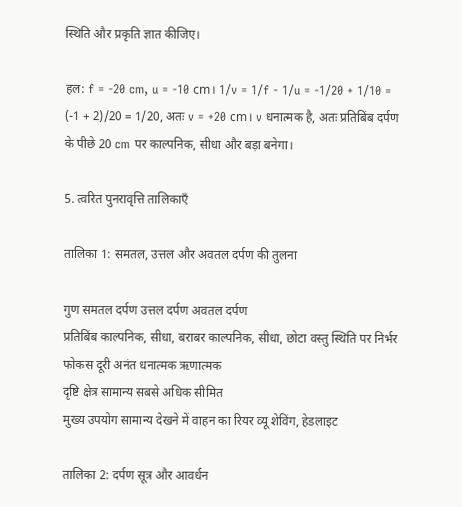स्थिति और प्रकृति ज्ञात कीजिए।

हल: f = -20 cm, u = -10 cm। 1/v = 1/f - 1/u = -1/20 + 1/10 = (-1 + 2)/20 = 1/20, अतः v = +20 cm। v धनात्मक है, अतः प्रतिबिंब दर्पण के पीछे 20 cm पर काल्पनिक, सीधा और बड़ा बनेगा।

5. त्वरित पुनरावृत्ति तालिकाएँ

तालिका 1: समतल, उत्तल और अवतल दर्पण की तुलना

गुण समतल दर्पण उत्तल दर्पण अवतल दर्पण
प्रतिबिंब काल्पनिक, सीधा, बराबर काल्पनिक, सीधा, छोटा वस्तु स्थिति पर निर्भर
फोकस दूरी अनंत धनात्मक ऋणात्मक
दृष्टि क्षेत्र सामान्य सबसे अधिक सीमित
मुख्य उपयोग सामान्य देखने में वाहन का रियर व्यू शेविंग, हेडलाइट

तालिका 2: दर्पण सूत्र और आवर्धन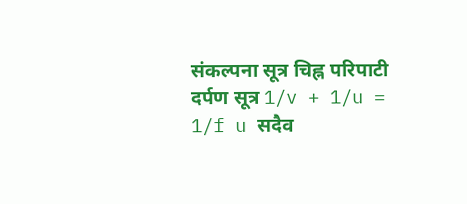संकल्पना सूत्र चिह्न परिपाटी
दर्पण सूत्र 1/v + 1/u = 1/f u सदैव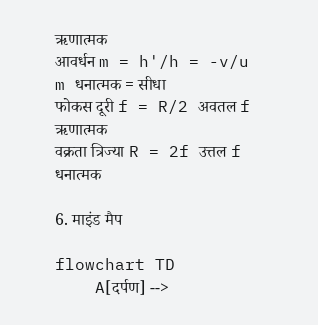ऋणात्मक
आवर्धन m = h'/h = -v/u m धनात्मक = सीधा
फोकस दूरी f = R/2 अवतल f ऋणात्मक
वक्रता त्रिज्या R = 2f उत्तल f धनात्मक

6. माइंड मैप

flowchart TD
    A[दर्पण] -->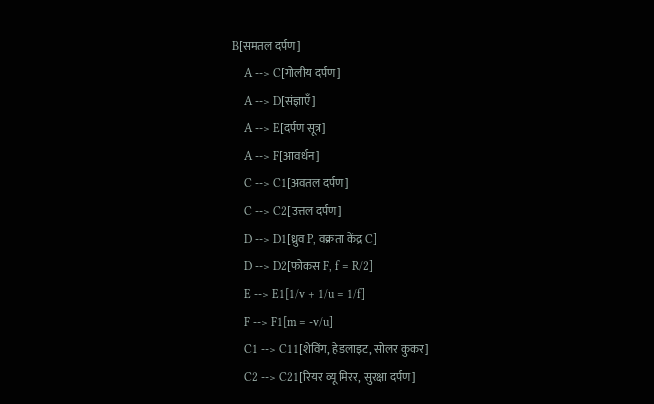B[समतल दर्पण]
    A --> C[गोलीय दर्पण]
    A --> D[संज्ञाएँ]
    A --> E[दर्पण सूत्र]
    A --> F[आवर्धन]
    C --> C1[अवतल दर्पण]
    C --> C2[उत्तल दर्पण]
    D --> D1[ध्रुव P, वक्रता केंद्र C]
    D --> D2[फोकस F, f = R/2]
    E --> E1[1/v + 1/u = 1/f]
    F --> F1[m = -v/u]
    C1 --> C11[शेविंग, हेडलाइट, सोलर कुकर]
    C2 --> C21[रियर व्यू मिरर, सुरक्षा दर्पण]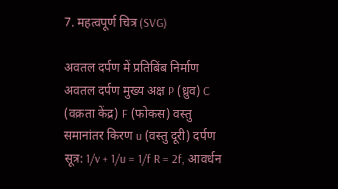7. महत्वपूर्ण चित्र (SVG)

अवतल दर्पण में प्रतिबिंब निर्माण अवतल दर्पण मुख्य अक्ष P (ध्रुव) C (वक्रता केंद्र) F (फोकस) वस्तु समानांतर किरण u (वस्तु दूरी) दर्पण सूत्र: 1/v + 1/u = 1/f R = 2f, आवर्धन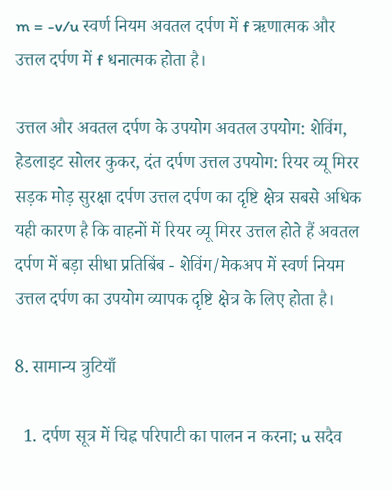m = -v/u स्वर्ण नियम अवतल दर्पण में f ऋणात्मक और उत्तल दर्पण में f धनात्मक होता है।

उत्तल और अवतल दर्पण के उपयोग अवतल उपयोग: शेविंग, हेडलाइट सोलर कुकर, दंत दर्पण उत्तल उपयोग: रियर व्यू मिरर सड़क मोड़ सुरक्षा दर्पण उत्तल दर्पण का दृष्टि क्षेत्र सबसे अधिक यही कारण है कि वाहनों में रियर व्यू मिरर उत्तल होते हैं अवतल दर्पण में बड़ा सीधा प्रतिबिंब - शेविंग/मेकअप में स्वर्ण नियम उत्तल दर्पण का उपयोग व्यापक दृष्टि क्षेत्र के लिए होता है।

8. सामान्य त्रुटियाँ

  1. दर्पण सूत्र में चिह्न परिपाटी का पालन न करना; u सदैव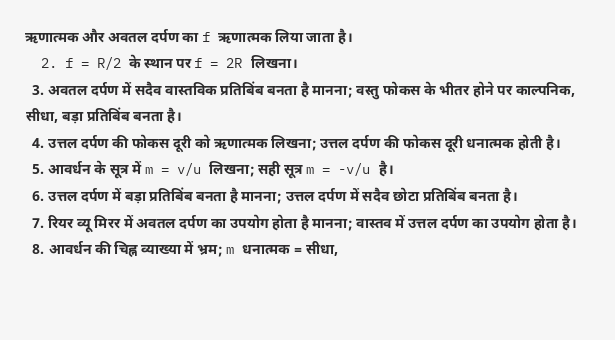ऋणात्मक और अवतल दर्पण का f ऋणात्मक लिया जाता है।
  2. f = R/2 के स्थान पर f = 2R लिखना।
  3. अवतल दर्पण में सदैव वास्तविक प्रतिबिंब बनता है मानना; वस्तु फोकस के भीतर होने पर काल्पनिक, सीधा, बड़ा प्रतिबिंब बनता है।
  4. उत्तल दर्पण की फोकस दूरी को ऋणात्मक लिखना; उत्तल दर्पण की फोकस दूरी धनात्मक होती है।
  5. आवर्धन के सूत्र में m = v/u लिखना; सही सूत्र m = -v/u है।
  6. उत्तल दर्पण में बड़ा प्रतिबिंब बनता है मानना; उत्तल दर्पण में सदैव छोटा प्रतिबिंब बनता है।
  7. रियर व्यू मिरर में अवतल दर्पण का उपयोग होता है मानना; वास्तव में उत्तल दर्पण का उपयोग होता है।
  8. आवर्धन की चिह्न व्याख्या में भ्रम; m धनात्मक = सीधा,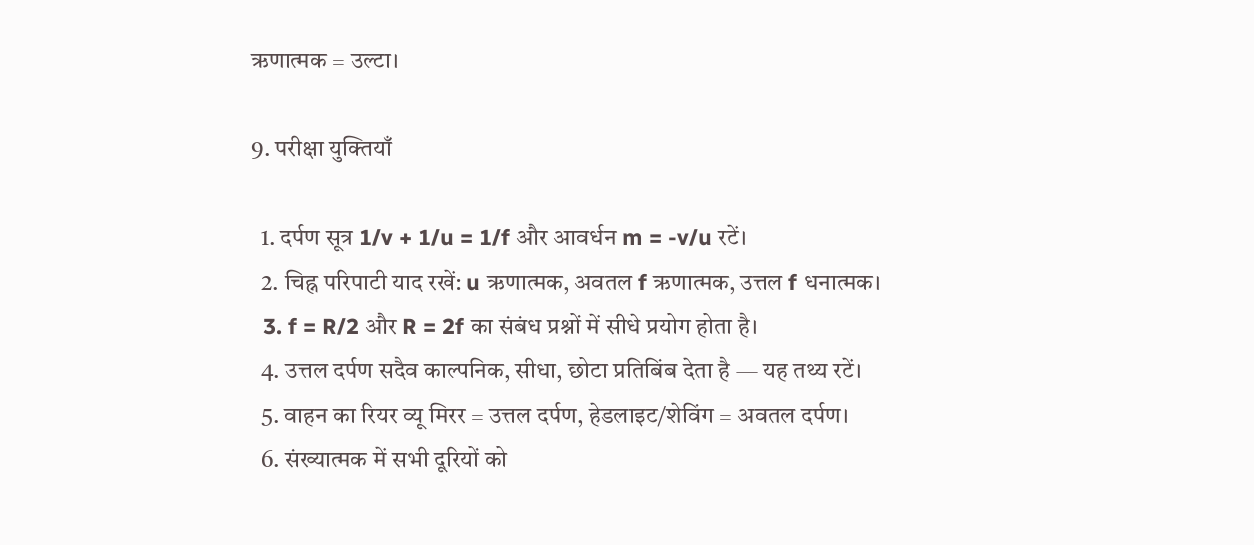ऋणात्मक = उल्टा।

9. परीक्षा युक्तियाँ

  1. दर्पण सूत्र 1/v + 1/u = 1/f और आवर्धन m = -v/u रटें।
  2. चिह्न परिपाटी याद रखें: u ऋणात्मक, अवतल f ऋणात्मक, उत्तल f धनात्मक।
  3. f = R/2 और R = 2f का संबंध प्रश्नों में सीधे प्रयोग होता है।
  4. उत्तल दर्पण सदैव काल्पनिक, सीधा, छोटा प्रतिबिंब देता है — यह तथ्य रटें।
  5. वाहन का रियर व्यू मिरर = उत्तल दर्पण, हेडलाइट/शेविंग = अवतल दर्पण।
  6. संख्यात्मक में सभी दूरियों को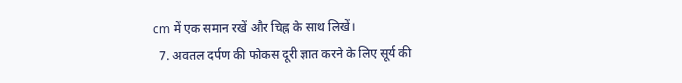cm में एक समान रखें और चिह्न के साथ लिखें।
  7. अवतल दर्पण की फोकस दूरी ज्ञात करने के लिए सूर्य की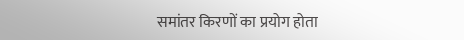समांतर किरणों का प्रयोग होता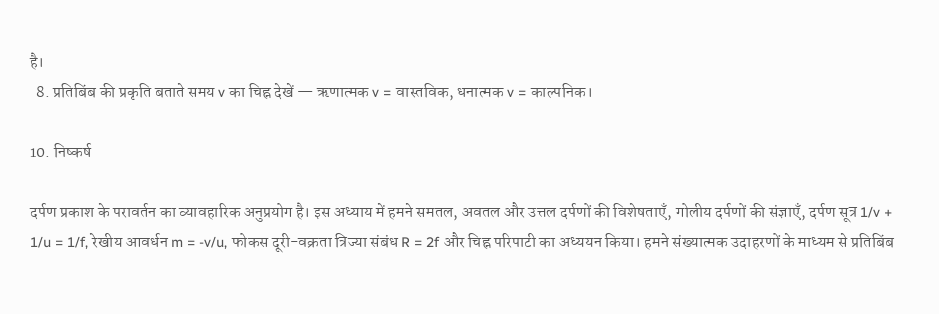है।
  8. प्रतिबिंब की प्रकृति बताते समय v का चिह्न देखें — ऋणात्मक v = वास्तविक, धनात्मक v = काल्पनिक।

10. निष्कर्ष

दर्पण प्रकाश के परावर्तन का व्यावहारिक अनुप्रयोग है। इस अध्याय में हमने समतल, अवतल और उत्तल दर्पणों की विशेषताएँ, गोलीय दर्पणों की संज्ञाएँ, दर्पण सूत्र 1/v + 1/u = 1/f, रेखीय आवर्धन m = -v/u, फोकस दूरी-वक्रता त्रिज्या संबंध R = 2f और चिह्न परिपाटी का अध्ययन किया। हमने संख्यात्मक उदाहरणों के माध्यम से प्रतिबिंब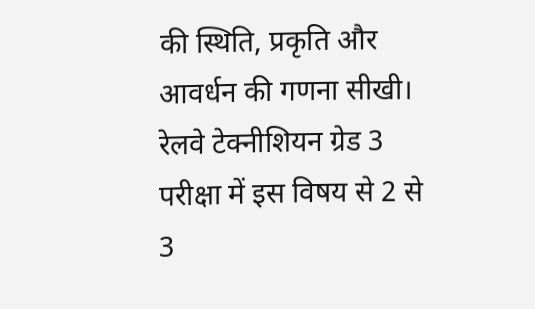की स्थिति, प्रकृति और आवर्धन की गणना सीखी। रेलवे टेक्नीशियन ग्रेड 3 परीक्षा में इस विषय से 2 से 3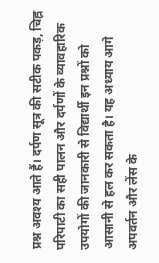प्रश्न अवश्य आते हैं। दर्पण सूत्र की सटीक पकड़, चिह्न परिपाटी का सही पालन और दर्पणों के व्यावहारिक उपयोगों की जानकारी से विद्यार्थी इन प्रश्नों को आसानी से हल कर सकता है। यह अध्याय आगे अपवर्तन और लेंस के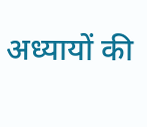अध्यायों की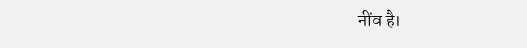नींव है।